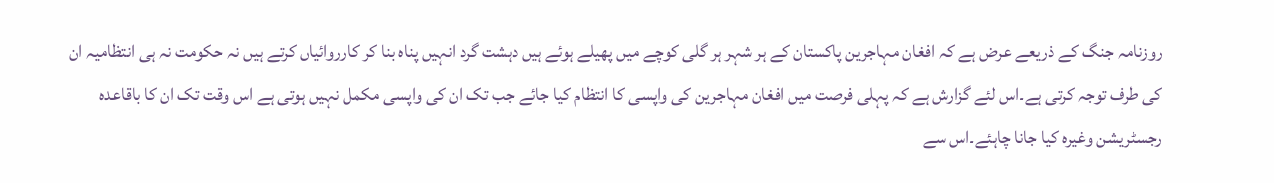روزنامہ جنگ کے ذریعے عرض ہے کہ افغان مہاجرین پاکستان کے ہر شہر ہر گلی کوچے میں پھیلے ہوئے ہیں دہشت گرد انہیں پناہ بنا کر کارروائیاں کرتے ہیں نہ حکومت نہ ہی انتظامیہ ان کی طرف توجہ کرتی ہے۔اس لئے گزارش ہے کہ پہلی فرصت میں افغان مہاجرین کی واپسی کا انتظام کیا جائے جب تک ان کی واپسی مکمل نہیں ہوتی ہے اس وقت تک ان کا باقاعدہ رجسٹریشن وغیرہ کیا جانا چاہئے۔اس سے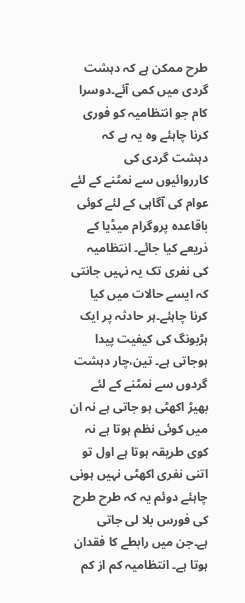طرح ممکن ہے کہ دہشت گردی میں کمی آئے۔دوسرا کام جو انتظامیہ کو فوری کرنا چاہئے وہ یہ ہے کہ دہشت گردی کی کارروائیوں سے نمٹنے کے لئے عوام کی آگاہی کے لئے کوئی باقاعدہ پروگرام میڈیا کے ذریعے کیا جائے۔ انتظامیہ کی نفری تک یہ نہیں جانتی کہ ایسے حالات میں کیا کرنا چاہئے۔ہر حادثہ پر ایک ہڑبونگ کی کیفیت پیدا ہوجاتی ہے۔ تین،چار دہشت گردوں سے نمٹنے کے لئے بھیڑ اکھٹی ہو جاتی ہے نہ ان میں کوئی نظم ہوتا ہے نہ کوی طریقہ ہوتا ہے اول تو اتنی نفری اکھٹی نہیں ہونی چاہئے دوئم یہ کہ طرح طرح کی فورس بلا لی جاتی ہے۔جن میں رابطے کا فقدان ہوتا ہے۔ انتظامیہ کم از کم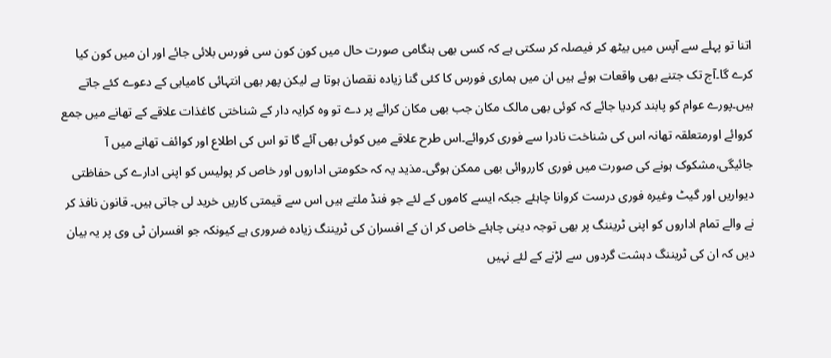اتنا تو پہلے سے آپس میں بیٹھ کر فیصلہ کر سکتی ہے کہ کسی بھی ہنگامی صورت حال میں کون کون سی فورس بلائی جائے اور ان میں کون کیا کرے گا۔آج تک جتنے بھی واقعات ہوئے ہیں ان میں ہماری فورس کا کئی گنا زیادہ نقصان ہوتا ہے لیکن پھر بھی انتہائی کامیابی کے دعوے کئے جاتے ہیں۔پورے عوام کو پابند کردیا جائے کہ کوئی بھی مالک مکان جب بھی مکان کرائے پر دے تو وہ کرایہ دار کے شناختی کاغذات علاقے کے تھانے میں جمع کروائے اورمتعلقہ تھانہ اس کی شناخت نادرا سے فوری کروائے۔اس طرح علاقے میں کوئی بھی آئے گا تو اس کی اطلاع اور کوائف تھانے میں آ جائیگی،مشکوک ہونے کی صورت میں فوری کارروائی بھی ممکن ہوگی۔مذید یہ کہ حکومتی اداروں اور خاص کر پولیس کو اپنی ادارے کی حفاظتی دیواریں اور گیٹ وغیرہ فوری درست کروانا چاہئے جبکہ ایسے کاموں کے لئے جو فنڈ ملتے ہیں اس سے قیمتی کاریں خرید لی جاتی ہیں۔ قانون نافذ کر نے والے تمام اداروں کو اپنی ٹریننگ پر بھی توجہ دینی چاہئے خاص کر ان کے افسران کی ٹریننگ زیادہ ضروری ہے کیونکہ جو افسران ٹی وی پر یہ بیان دیں کہ ان کی ٹریننگ دہشت گردوں سے لڑنے کے لئے نہیں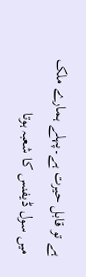ہے تو قابل حیرت ہے۔پہلے ہمارے ملک میں سول ڈیفنس کا شعبہ ہوتا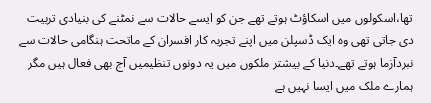تھا،اسکولوں میں اسکاؤٹ ہوتے تھے جن کو ایسے حالات سے نمٹنے کی بنیادی تربیت دی جاتی تھی وہ ایک ڈسپلن میں اپنے تجربہ کار افسران کے ماتحت ہنگامی حالات سے نبردآزما ہوتے تھے۔دنیا کے بیشتر ملکوں میں یہ دونوں تنظیمیں آج بھی فعال ہیں مگر ہمارے ملک میں ایسا نہیں ہے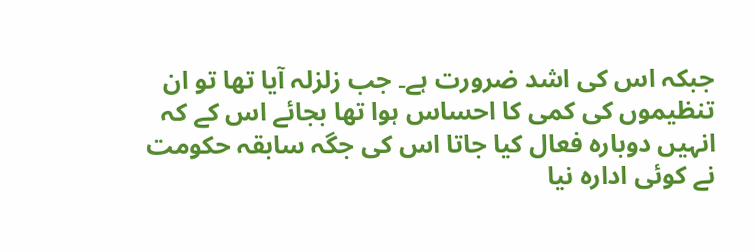جبکہ اس کی اشد ضرورت ہے۔ جب زلزلہ آیا تھا تو ان تنظیموں کی کمی کا احساس ہوا تھا بجائے اس کے کہ انہیں دوبارہ فعال کیا جاتا اس کی جگہ سابقہ حکومت نے کوئی ادارہ نیا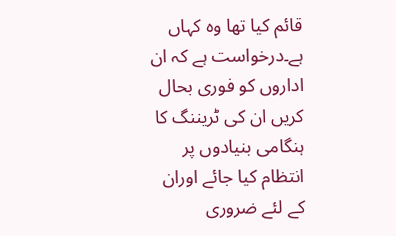قائم کیا تھا وہ کہاں ہے۔درخواست ہے کہ ان اداروں کو فوری بحال کریں ان کی ٹریننگ کا ہنگامی بنیادوں پر انتظام کیا جائے اوران کے لئے ضروری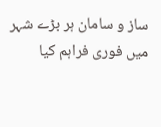ساز و سامان ہر بڑے شہر میں فوری فراہم کیا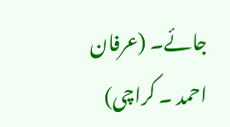جائے۔ (عرفان احمد ۔ کراچی)